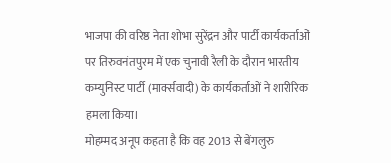भाजपा की वरिष्ठ नेता शोभा सुरेंद्रन और पार्टी कार्यकर्ताओं पर तिरुवनंतपुरम में एक चुनावी रैली के दौरान भारतीय कम्युनिस्ट पार्टी (मार्क्सवादी) के कार्यकर्ताओं ने शारीरिक हमला किया।
मोहम्मद अनूप कहता है कि वह 2013 से बेंगलुरु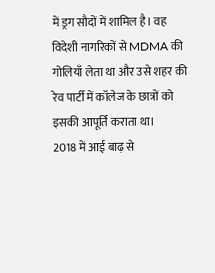में ड्रग सौदों में शामिल है। वह विदेशी नागरिकों से MDMA की गोलियाँ लेता था और उसे शहर की रेव पार्टी में कॉलेज के छात्रों को इसकी आपूर्ति कराता था।
2018 में आई बाढ़ से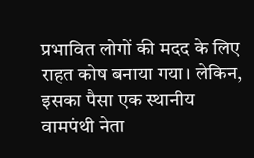प्रभावित लोगों की मदद के लिए राहत कोष बनाया गया। लेकिन, इसका पैसा एक स्थानीय वामपंथी नेता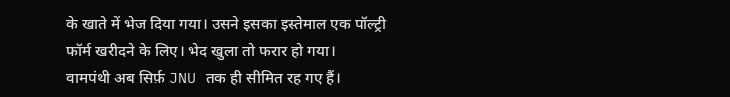के खाते में भेज दिया गया। उसने इसका इस्तेमाल एक पॉल्ट्री फॉर्म खरीदने के लिए। भेद खुला तो फरार हो गया।
वामपंथी अब सिर्फ़ JNU तक ही सीमित रह गए हैं।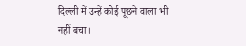दिल्ली में उन्हें कोई पूछने वाला भी नहीं बचा।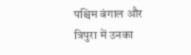पश्चिम बंगाल और त्रिपुरा में उनका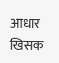आधार खिसक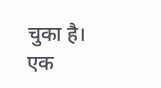चुका है। एक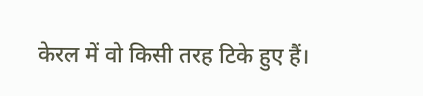केरल में वो किसी तरह टिके हुए हैं।